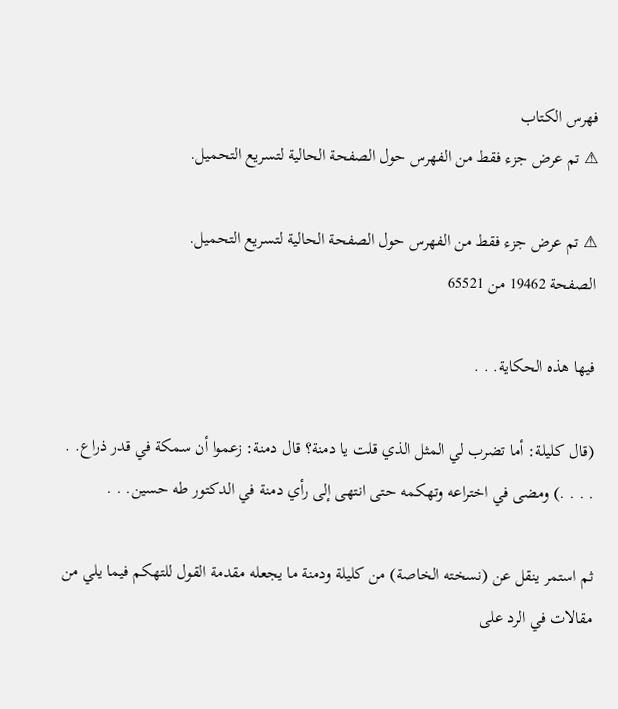فهرس الكتاب
⚠ تم عرض جزء فقط من الفهرس حول الصفحة الحالية لتسريع التحميل.

⚠ تم عرض جزء فقط من الفهرس حول الصفحة الحالية لتسريع التحميل.
الصفحة 19462 من 65521

فيها هذه الحكاية. . .

(قال كليلة: أما تضرب لي المثل الذي قلت يا دمنة؟ قال دمنة: زعموا أن سمكة في قدر ذراع. . . . . .) ومضى في اختراعه وتهكمه حتى انتهى إلى رأي دمنة في الدكتور طه حسين. . .

ثم استمر ينقل عن (نسخته الخاصة) من كليلة ودمنة ما يجعله مقدمة القول للتهكم فيما يلي من مقالات في الرد على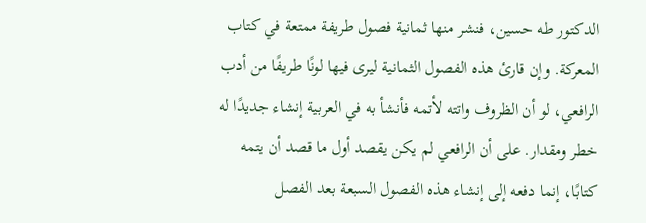الدكتور طه حسين، فنشر منها ثمانية فصول طريفة ممتعة في كتاب المعركة. وإن قارئ هذه الفصول الثمانية ليرى فيها لونًا طريفًا من أدب الرافعي، لو أن الظروف واتته لأتمه فأنشأ به في العربية إنشاء جديدًا له خطر ومقدار. على أن الرافعي لم يكن يقصد أول ما قصد أن يتمه كتابًا، إنما دفعه إلى إنشاء هذه الفصول السبعة بعد الفصل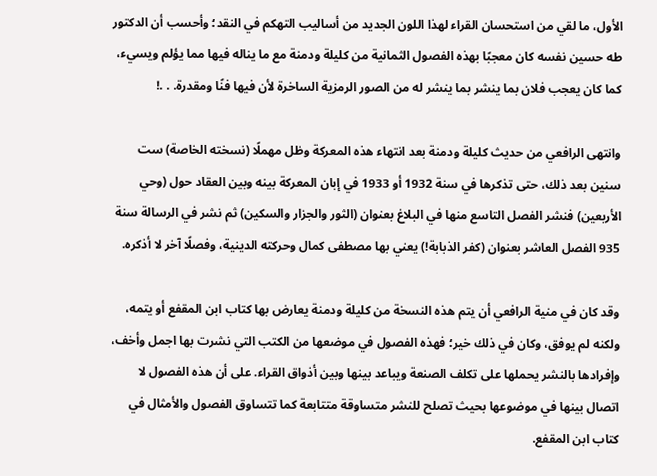الأول، ما لقي من استحسان القراء لهذا اللون الجديد من أساليب التهكم في النقد؛ وأحسب أن الدكتور طه حسين نفسه كان معجبًا بهذه الفصول الثمانية من كليلة ودمنة مع ما يناله فيها مما يؤلم ويسيء، كما كان يعجب فلان بما ينشر بما ينشر له من الصور الرمزية الساخرة لأن فيها فنًا ومقدرة. . .!

وانتهى الرافعي من حديث كليلة ودمنة بعد انتهاء هذه المعركة وظل مهملًا (نسخته الخاصة) ست سنين بعد ذلك، حتى تذكرها في سنة 1932 أو 1933 في إبان المعركة بينه وبين العقاد حول (وحي الأربعين) فنشر الفصل التاسع منها في البلاغ بعنوان (الثور والجزار والسكين) ثم نشر في الرسالة سنة 935 الفصل العاشر بعنوان (كفر الذبابة!) يعني بها مصطفى كمال وحركته الدينية، وفصلًا آخر لا أذكره.

وقد كان في منية الرافعي أن يتم هذه النسخة من كليلة ودمنة يعارض بها كتاب ابن المقفع أو يتمه، ولكنه لم يوفق، وكان في ذلك خير؛ فهذه الفصول في موضعها من الكتب التي نشرت بها اجمل وأخف، وإفرادها بالنشر يحملها على تكلف الصنعة ويباعد بينها وبين أذواق القراء. على أن هذه الفصول لا اتصال بينها في موضوعها بحيث تصلح للنشر متساوقة متتابعة كما تتساوق الفصول والأمثال في كتاب ابن المقفع.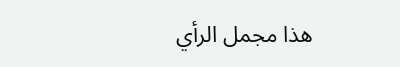هذا مجمل الرأي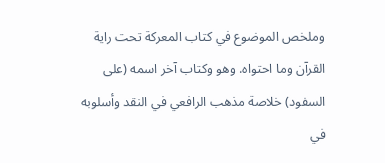وملخص الموضوع في كتاب المعركة تحت راية القرآن وما احتواه. وهو وكتاب آخر اسمه (على السفود) خلاصة مذهب الرافعي في النقد وأسلوبه في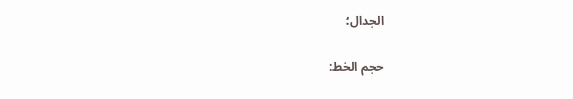الجدال؛

حجم الخط: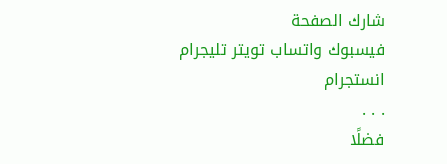شارك الصفحة
فيسبوك واتساب تويتر تليجرام انستجرام
. . .
فضلًا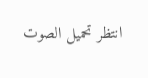انتظر تحميل الصوت